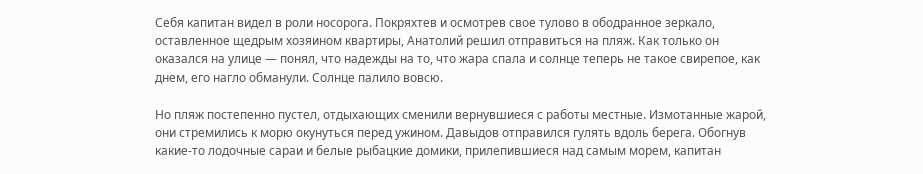Себя капитан видел в роли носорога. Покряхтев и осмотрев свое тулово в ободранное зеркало, оставленное щедрым хозяином квартиры, Анатолий решил отправиться на пляж. Как только он оказался на улице — понял, что надежды на то, что жара спала и солнце теперь не такое свирепое, как днем, его нагло обманули. Солнце палило вовсю.

Но пляж постепенно пустел, отдыхающих сменили вернувшиеся с работы местные. Измотанные жарой, они стремились к морю окунуться перед ужином. Давыдов отправился гулять вдоль берега. Обогнув какие-то лодочные сараи и белые рыбацкие домики, прилепившиеся над самым морем, капитан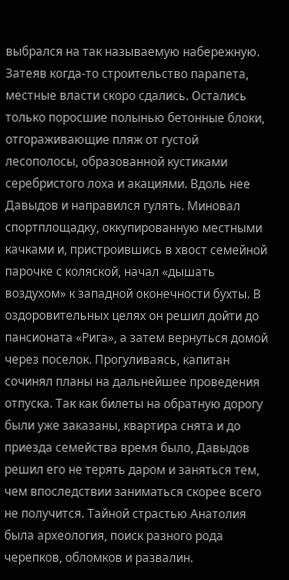выбрался на так называемую набережную. Затеяв когда-то строительство парапета, местные власти скоро сдались. Остались только поросшие полынью бетонные блоки, отгораживающие пляж от густой лесополосы, образованной кустиками серебристого лоха и акациями. Вдоль нее Давыдов и направился гулять. Миновал спортплощадку, оккупированную местными качками и, пристроившись в хвост семейной парочке с коляской, начал «дышать воздухом» к западной оконечности бухты. В оздоровительных целях он решил дойти до пансионата «Рига», а затем вернуться домой через поселок. Прогуливаясь, капитан сочинял планы на дальнейшее проведения отпуска. Так как билеты на обратную дорогу были уже заказаны, квартира снята и до приезда семейства время было, Давыдов решил его не терять даром и заняться тем, чем впоследствии заниматься скорее всего не получится. Тайной страстью Анатолия была археология, поиск разного рода черепков, обломков и развалин.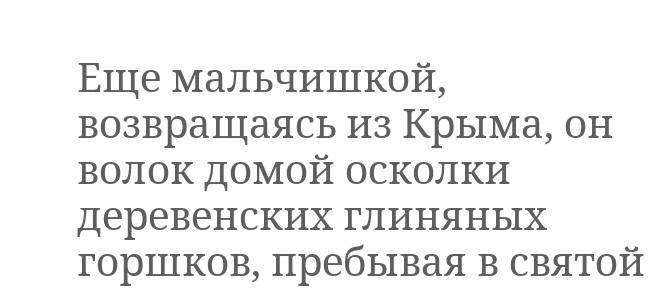Еще мальчишкой, возвращаясь из Крыма, он волок домой осколки деревенских глиняных горшков, пребывая в святой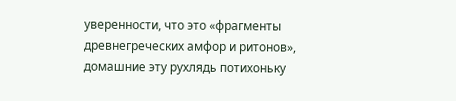уверенности, что это «фрагменты древнегреческих амфор и ритонов», домашние эту рухлядь потихоньку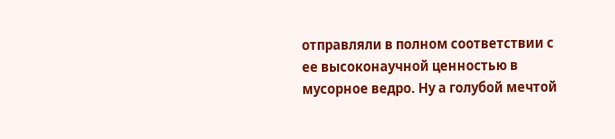отправляли в полном соответствии с ее высоконаучной ценностью в мусорное ведро. Ну а голубой мечтой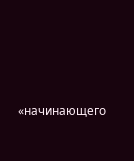«начинающего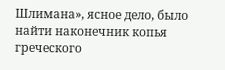Шлимана», ясное дело, было найти наконечник копья греческого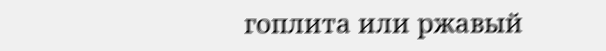гоплита или ржавый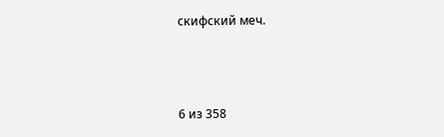скифский меч.



6 из 358